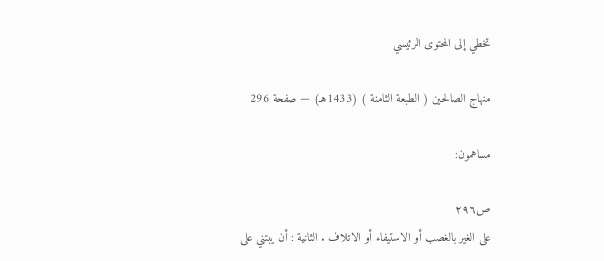تخطي إلى المحتوى الرئيسي

منهاج الصالحين ( الطبعة الثامنة ) (1433هـ) — صفحة 296

مساهمون:

ص٢٩٦
على الغير بالغصب أو الاستيفاء أو الاتلاف . الثانية : أن يبتني على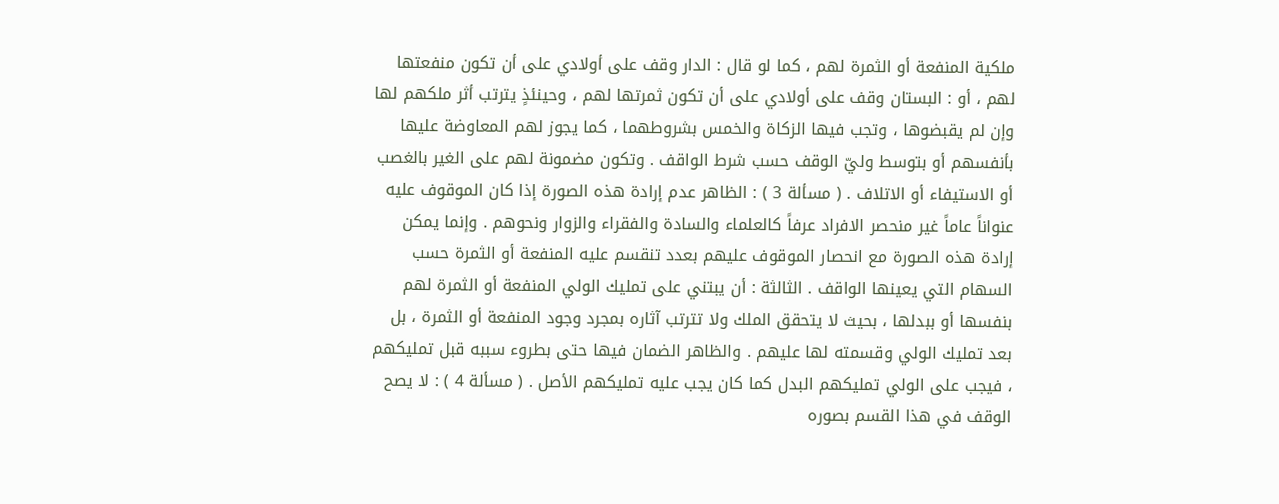ملكية المنفعة أو الثمرة لهم ، كما لو قال : الدار وقف على أولادي على أن تكون منفعتها لهم ، أو : البستان وقف على أولادي على أن تكون ثمرتها لهم ، وحينئذٍ يترتب أثر ملكهم لها وإن لم يقبضوها ، وتجب فيها الزكاة والخمس بشروطهما ، كما يجوز لهم المعاوضة عليها بأنفسهم أو بتوسط وليّ الوقف حسب شرط الواقف . وتكون مضمونة لهم على الغير بالغصب أو الاستيفاء أو الاتلاف . ( مسألة 3 ) : الظاهر عدم إرادة هذه الصورة إذا كان الموقوف عليه عنواناً عاماً غير منحصر الافراد عرفاً كالعلماء والسادة والفقراء والزوار ونحوهم . وإنما يمكن إرادة هذه الصورة مع انحصار الموقوف عليهم بعدد تنقسم عليه المنفعة أو الثمرة حسب السهام التي يعينها الواقف . الثالثة : أن يبتني على تمليك الولي المنفعة أو الثمرة لهم بنفسها أو ببدلها ، بحيث لا يتحقق الملك ولا تترتب آثاره بمجرد وجود المنفعة أو الثمرة ، بل بعد تمليك الولي وقسمته لها عليهم . والظاهر الضمان فيها حتى بطروء سببه قبل تمليكهم ، فيجب على الولي تمليكهم البدل كما كان يجب عليه تمليكهم الأصل . ( مسألة 4 ) : لا يصح الوقف في هذا القسم بصوره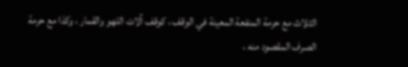الثلاث مع حرمة المنفعة المعينة في الوقف ، كوقف آلات اللهو والقمار ، وكذا مع حرمة الصرف المقصود منه ،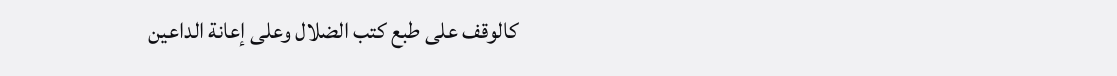كالوقف على طبع كتب الضلال وعلى إعانة الداعين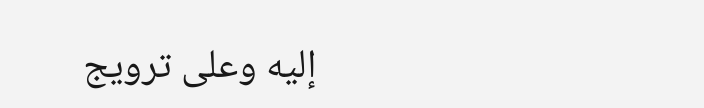إليه وعلى ترويج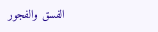الفسق والفجور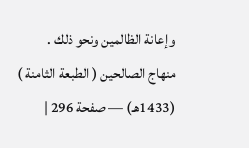وإعانة الظالمين ونحو ذلك .
منهاج الصالحين ( الطبعة الثامنة ) (1433هـ) — صفحة 296 |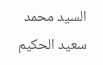السيد محمد سعيد الحكيم